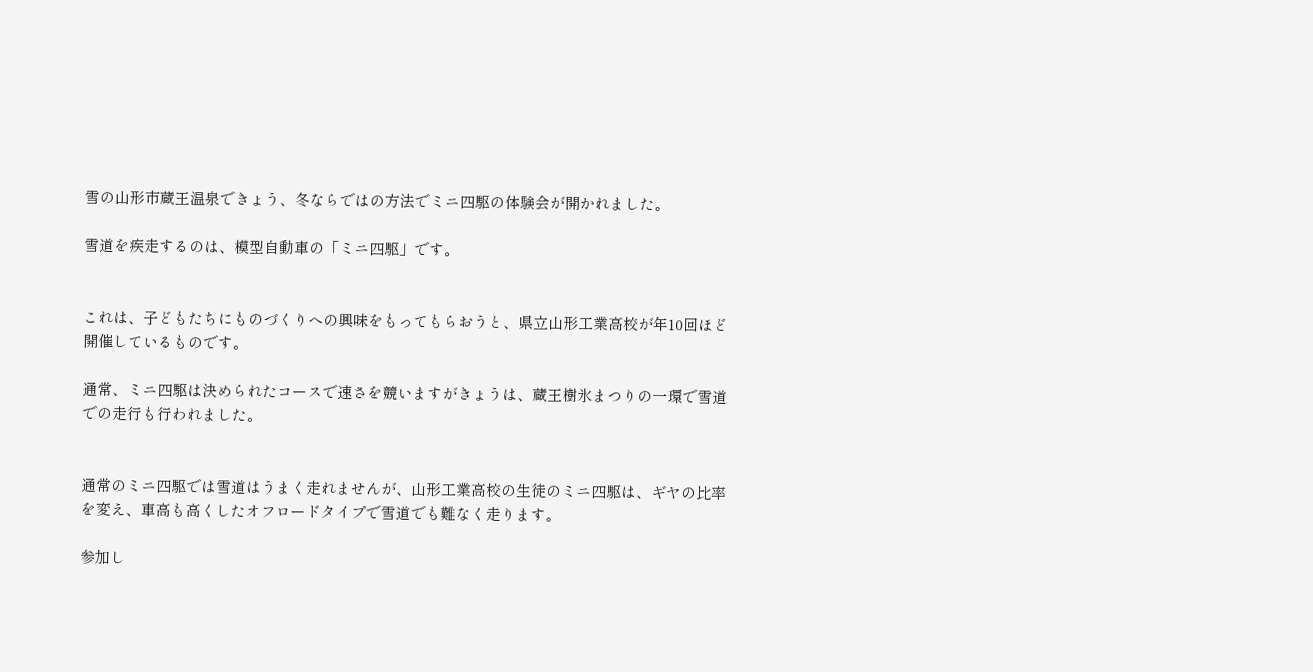雪の山形市蔵王温泉できょう、冬ならではの方法でミニ四駆の体験会が開かれました。

雪道を疾走するのは、模型自動車の「ミニ四駆」です。


これは、子どもたちにものづくりへの興味をもってもらおうと、県立山形工業高校が年10回ほど開催しているものです。

通常、ミニ四駆は決められたコースで速さを競いますがきょうは、蔵王樹氷まつりの一環で雪道での走行も行われました。


通常のミニ四駆では雪道はうまく走れませんが、山形工業高校の生徒のミニ四駆は、ギヤの比率を変え、車高も高くしたオフロードタイプで雪道でも難なく走ります。

参加し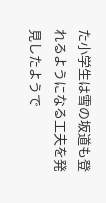た小学生は雪の坂道も登れるようになる工夫を発見したようで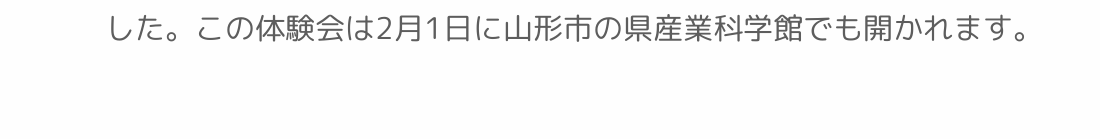した。この体験会は2月1日に山形市の県産業科学館でも開かれます。